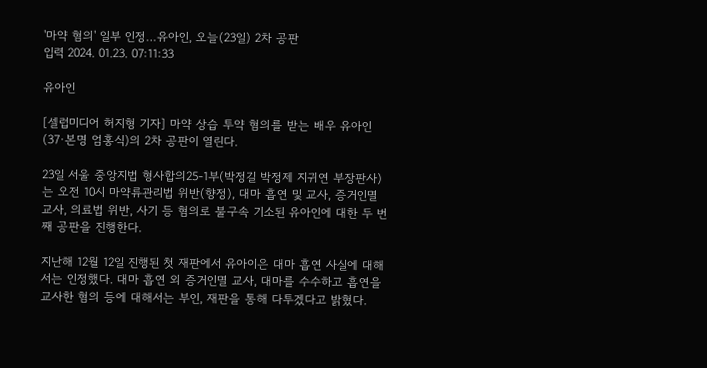'마약 혐의' 일부 인정…유아인, 오늘(23일) 2차 공판
입력 2024. 01.23. 07:11:33

유아인

[셀럽미디어 허지형 기자] 마약 상습 투약 혐의를 받는 배우 유아인(37·본명 엄홍식)의 2차 공판이 열린다.

23일 서울 중앙지법 형사합의25-1부(박정길 박정제 지귀연 부장판사)는 오전 10시 마약류관리법 위반(향정), 대마 흡연 및 교사, 증거인멸 교사, 의료법 위반, 사기 등 혐의로 불구속 기소된 유아인에 대한 두 번째 공판을 진행한다.

지난해 12월 12일 진행된 첫 재판에서 유아이은 대마 흡연 사실에 대해서는 인정했다. 대마 흡연 외 증거인멸 교사, 대마를 수수하고 흡연을 교사한 혐의 등에 대해서는 부인, 재판을 통해 다투겠다고 밝혔다.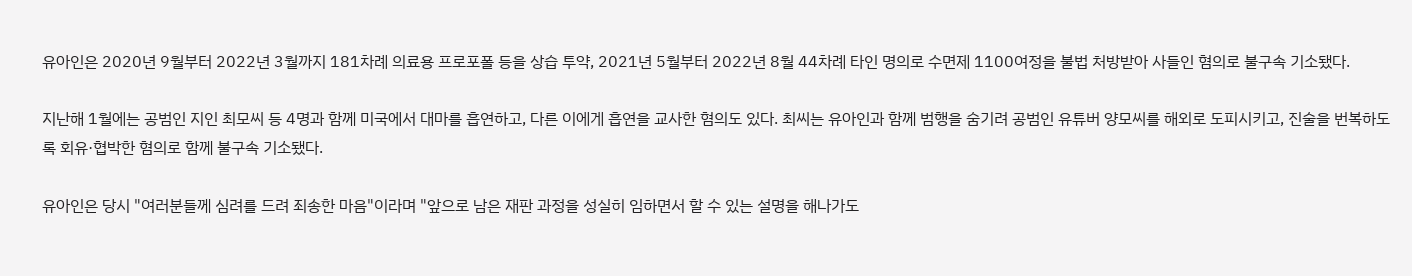유아인은 2020년 9월부터 2022년 3월까지 181차례 의료용 프로포폴 등을 상습 투약, 2021년 5월부터 2022년 8월 44차례 타인 명의로 수면제 1100여정을 불법 처방받아 사들인 혐의로 불구속 기소됐다.

지난해 1월에는 공범인 지인 최모씨 등 4명과 함께 미국에서 대마를 흡연하고, 다른 이에게 흡연을 교사한 혐의도 있다. 최씨는 유아인과 함께 범행을 숨기려 공범인 유튜버 양모씨를 해외로 도피시키고, 진술을 번복하도록 회유·협박한 혐의로 함께 불구속 기소됐다.

유아인은 당시 "여러분들께 심려를 드려 죄송한 마음"이라며 "앞으로 남은 재판 과정을 성실히 임하면서 할 수 있는 설명을 해나가도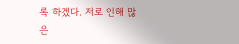록 하겠다. 저로 인해 많은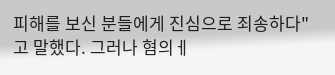피해를 보신 분들에게 진심으로 죄송하다"고 말했다. 그러나 혐의ㅔ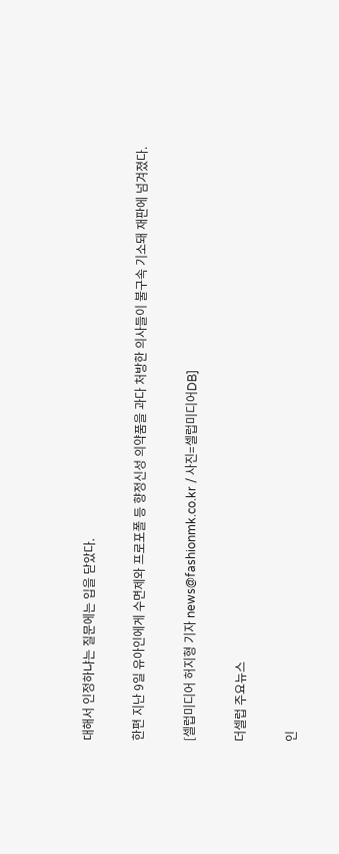대해서 인정하냐는 질문에는 입을 닫았다.

한편 지난 9일 유아인에게 수면제와 프로포폴 등 향정신성 의약품을 과다 처방한 의사들이 불구속 기소돼 재판에 넘겨졌다.

[셀럽미디어 허지형 기자 news@fashionmk.co.kr / 사진=셀럽미디어DB]

더셀럽 주요뉴스

인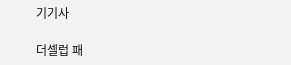기기사

더셀럽 패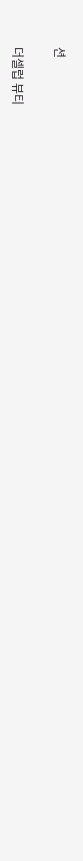션

더셀럽 뷰티